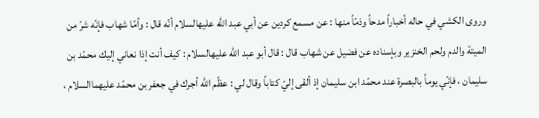وروى الكشي في حاله أخباراً مدحاً وذمّاً منها : عن مسمع كردين عن أبي عبد الله عليهالسلام أنّه قال : وأمّا شهاب فإنّه شرّ من الميتة والدم ولحم الخنزير وبإسناده عن فضيل عن شهاب قال : قال أبو عبد الله عليهالسلام : كيف أنت إذا نعاني إليك محمّد بن سليمان ، فإنّي يوماً بالبصرة عند محمّد ابن سليمان إذ ألقى إليّ كتاباً وقال لي : عظّم الله أجرك في جعفر بن محمّد عليهماالسلام ،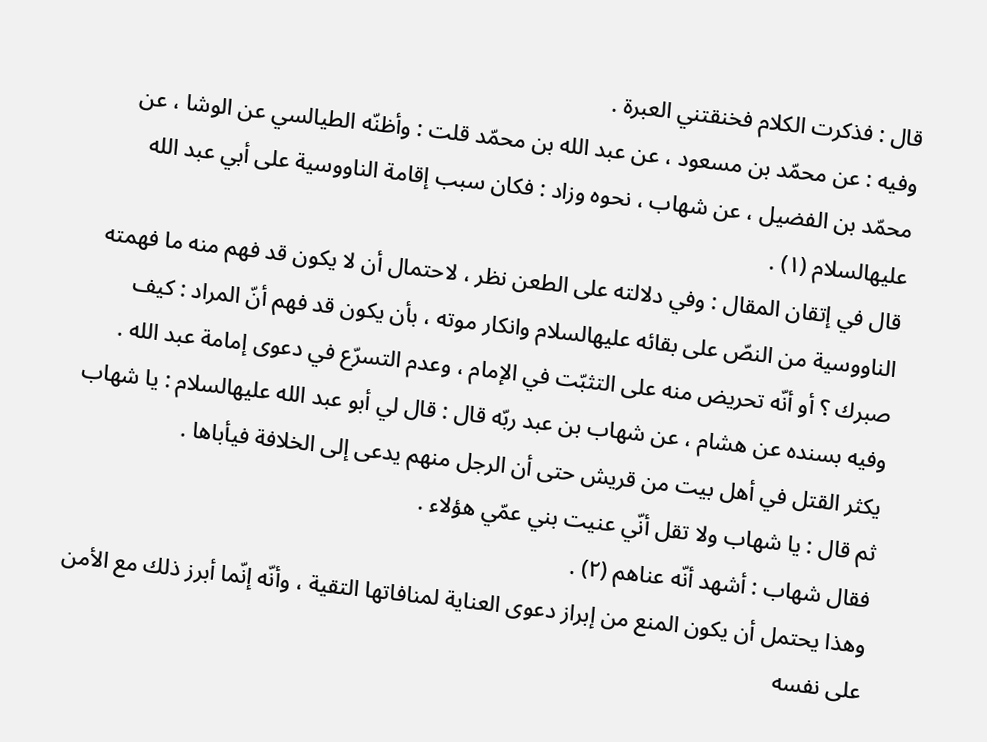قال : فذكرت الكلام فخنقتني العبرة .
وفيه : عن محمّد بن مسعود ، عن عبد الله بن محمّد قلت : وأظنّه الطيالسي عن الوشا ، عن محمّد بن الفضيل ، عن شهاب ، نحوه وزاد : فكان سبب إقامة الناووسية على أبي عبد الله عليهالسلام (۱) .
قال في إتقان المقال : وفي دلالته على الطعن نظر ، لاحتمال أن لا يكون قد فهم منه ما فهمته الناووسية من النصّ على بقائه عليهالسلام وانكار موته ، بأن يكون قد فهم أنّ المراد : كيف صبرك ؟ أو أنّه تحريض منه على التثبّت في الإمام ، وعدم التسرّع في دعوى إمامة عبد الله .
وفيه بسنده عن هشام ، عن شهاب بن عبد ربّه قال : قال لي أبو عبد الله عليهالسلام : يا شهاب يكثر القتل في أهل بيت من قريش حتى أن الرجل منهم يدعى إلى الخلافة فيأباها .
ثم قال : يا شهاب ولا تقل أنّي عنيت بني عمّي هؤلاء .
فقال شهاب : أشهد أنّه عناهم (۲) .
وهذا يحتمل أن يكون المنع من إبراز دعوى العناية لمنافاتها التقية ، وأنّه إنّما أبرز ذلك مع الأمن على نفسه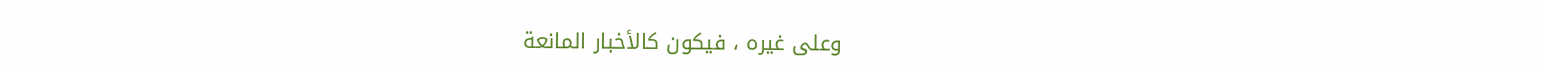وعلى غيره ، فيكون كالأخبار المانعة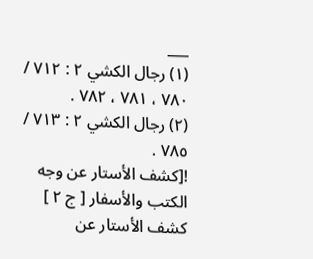___
(۱) رجال الكشي ۲ : ۷۱۲ / ۷۸۰ ، ۷۸۱ ، ۷۸۲ .
(۲) رجال الكشي ۲ : ۷۱۳ / ٧٨٥ .
![كشف الأستار عن وجه الكتب والأسفار [ ج ٢ ] كشف الأستار عن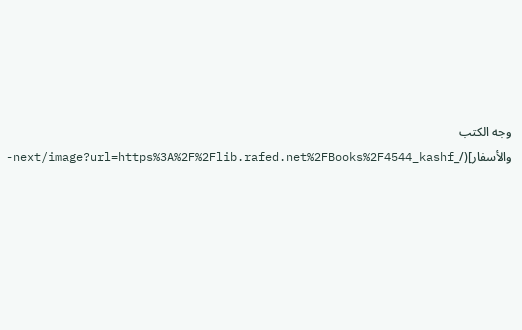وجه الكتب والأسفار](/_next/image?url=https%3A%2F%2Flib.rafed.net%2FBooks%2F4544_kashf-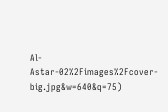Al-Astar-02%2Fimages%2Fcover-big.jpg&w=640&q=75)